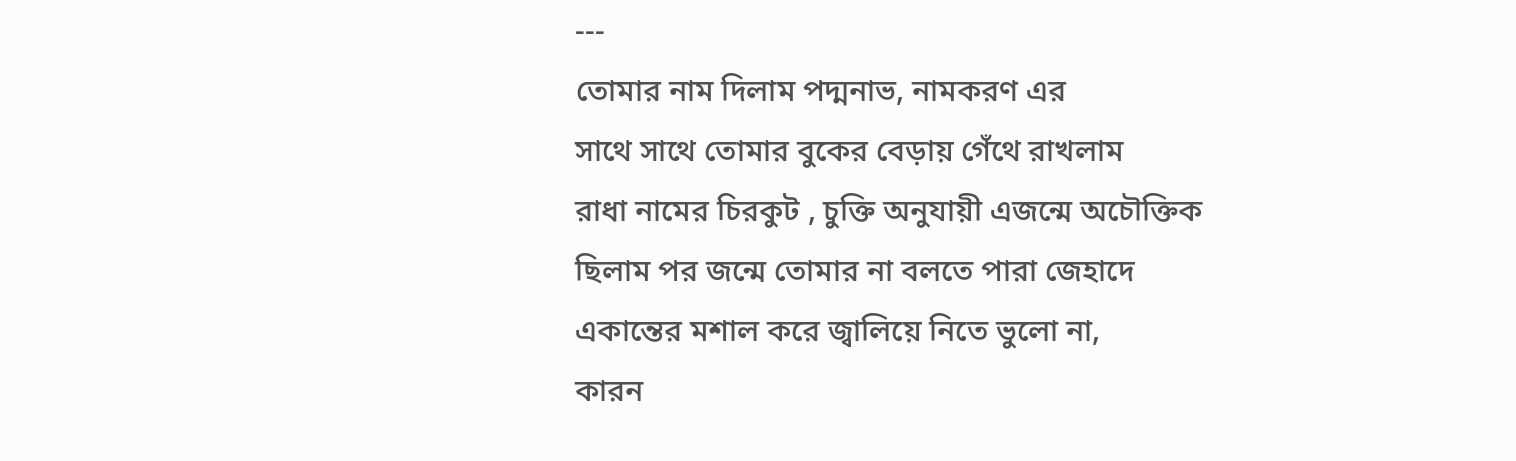---
তোমার নাম দিলাম পদ্মনাভ, নামকরণ এর
সাথে সাথে তোমার বুকের বেড়ায় গেঁথে রাখলাম
রাধা নামের চিরকুট , চুক্তি অনুযায়ী এজন্মে অচৌক্তিক
ছিলাম পর জন্মে তোমার না বলতে পারা জেহাদে
একান্তের মশাল করে জ্বালিয়ে নিতে ভুলো না,
কারন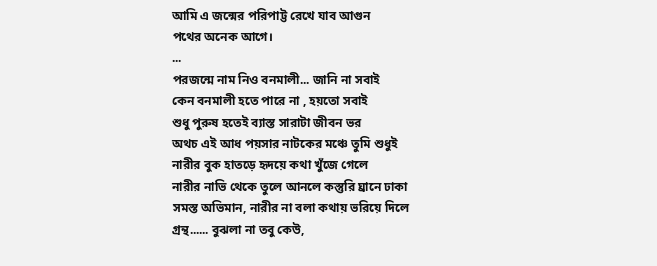আমি এ জন্মের পরিপাট্ট রেখে যাব আগুন
পথের অনেক আগে।
...
পরজন্মে নাম নিও বনমালী... জানি না সবাই
কেন বনমালী হতে পারে না , হয়তো সবাই
শুধু পুরুষ হতেই ব্যাস্ত সারাটা জীবন ভর
অথচ এই আধ পয়সার নাটকের মঞ্চে তুমি শুধুই
নারীর বুক হাতড়ে হৃদয়ে কথা খুঁজে গেলে
নারীর নাভি থেকে তুলে আনলে কস্তুরি ঘ্রানে ঢাকা
সমস্ত অভিমান, নারীর না বলা কথায় ভরিয়ে দিলে
গ্রন্থ...... বুঝলা না তবু কেউ,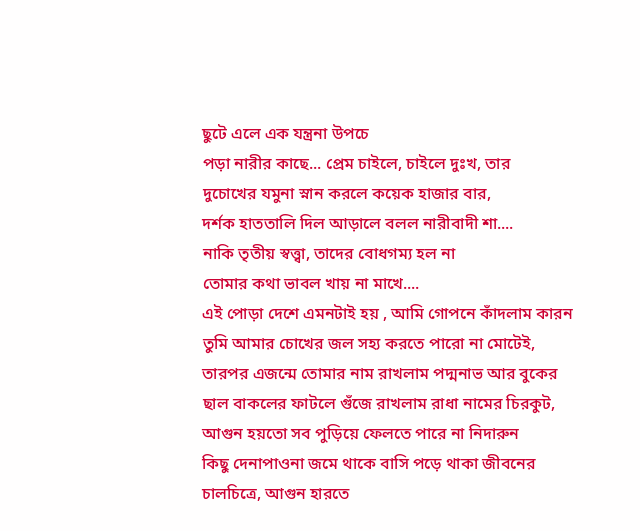ছুটে এলে এক যন্ত্রনা উপচে
পড়া নারীর কাছে... প্রেম চাইলে, চাইলে দুঃখ, তার
দুচোখের যমুনা স্নান করলে কয়েক হাজার বার,
দর্শক হাততালি দিল আড়ালে বলল নারীবাদী শা....
নাকি তৃতীয় স্বত্ত্বা, তাদের বোধগম্য হল না
তোমার কথা ভাবল খায় না মাখে....
এই পোড়া দেশে এমনটাই হয় , আমি গোপনে কাঁদলাম কারন
তুমি আমার চোখের জল সহ্য করতে পারো না মোটেই,
তারপর এজন্মে তোমার নাম রাখলাম পদ্মনাভ আর বুকের
ছাল বাকলের ফাটলে গুঁজে রাখলাম রাধা নামের চিরকুট,
আগুন হয়তো সব পুড়িয়ে ফেলতে পারে না নিদারুন
কিছু দেনাপাওনা জমে থাকে বাসি পড়ে থাকা জীবনের
চালচিত্রে, আগুন হারতে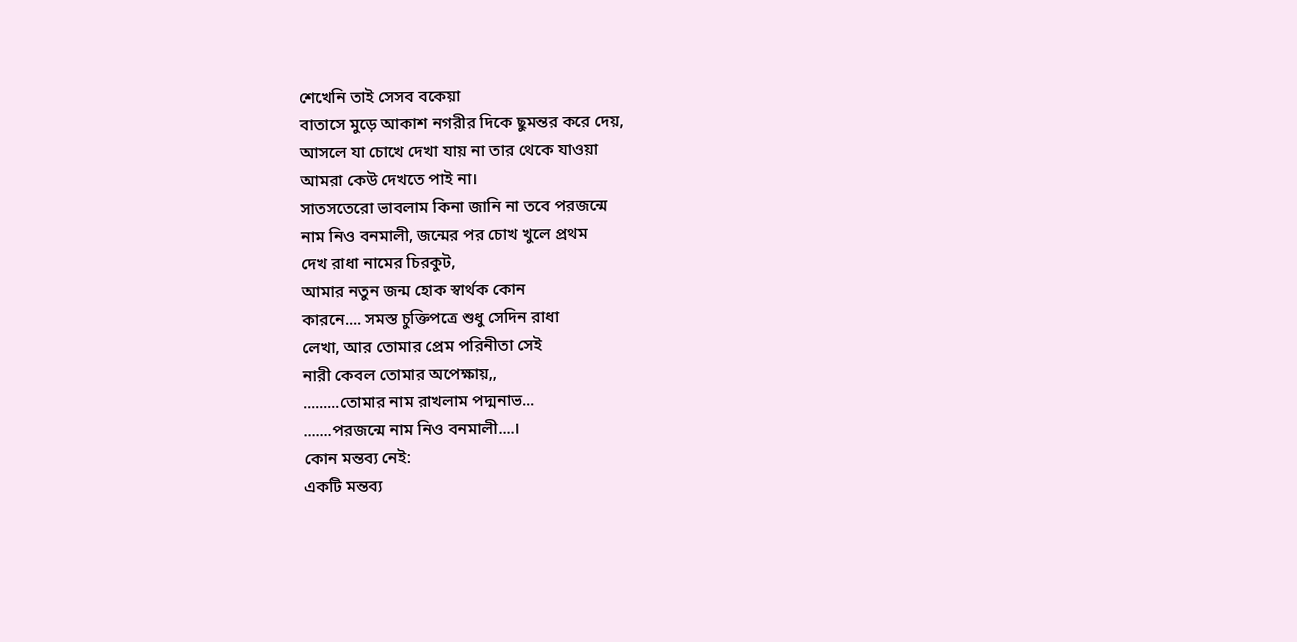শেখেনি তাই সেসব বকেয়া
বাতাসে মুড়ে আকাশ নগরীর দিকে ছুমন্তর করে দেয়,
আসলে যা চোখে দেখা যায় না তার থেকে যাওয়া
আমরা কেউ দেখতে পাই না।
সাতসতেরো ভাবলাম কিনা জানি না তবে পরজন্মে
নাম নিও বনমালী, জন্মের পর চোখ খুলে প্রথম
দেখ রাধা নামের চিরকুট,
আমার নতুন জন্ম হোক স্বার্থক কোন
কারনে.... সমস্ত চুক্তিপত্রে শুধু সেদিন রাধা
লেখা, আর তোমার প্রেম পরিনীতা সেই
নারী কেবল তোমার অপেক্ষায়,,
.........তোমার নাম রাখলাম পদ্মনাভ...
.......পরজন্মে নাম নিও বনমালী....।
কোন মন্তব্য নেই:
একটি মন্তব্য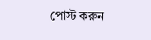পোস্ট করুন